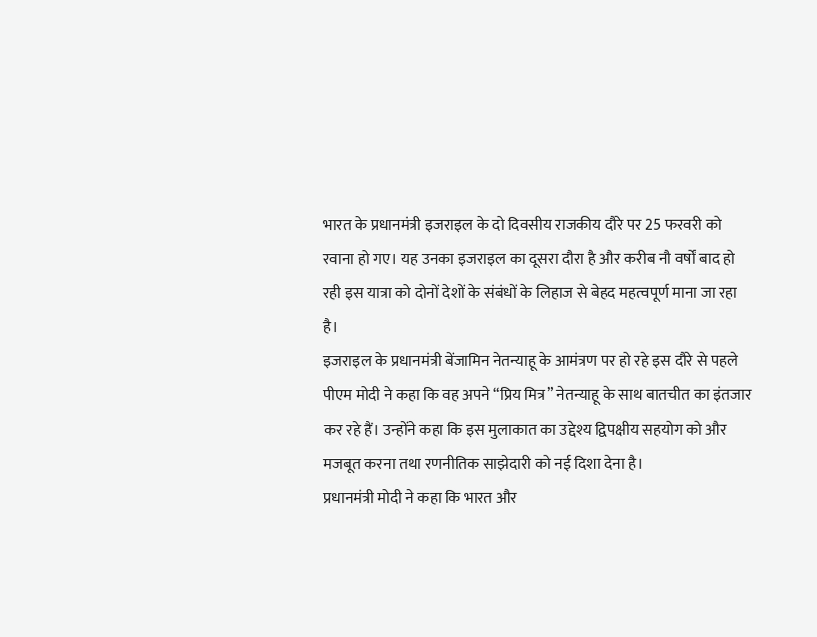भारत के प्रधानमंत्री इजराइल के दो दिवसीय राजकीय दौरे पर 25 फरवरी को रवाना हो गए। यह उनका इजराइल का दूसरा दौरा है और करीब नौ वर्षों बाद हो रही इस यात्रा को दोनों देशों के संबंधों के लिहाज से बेहद महत्वपूर्ण माना जा रहा है।
इजराइल के प्रधानमंत्री बेंजामिन नेतन्याहू के आमंत्रण पर हो रहे इस दौरे से पहले पीएम मोदी ने कहा कि वह अपने “प्रिय मित्र” नेतन्याहू के साथ बातचीत का इंतजार कर रहे हैं। उन्होंने कहा कि इस मुलाकात का उद्देश्य द्विपक्षीय सहयोग को और मजबूत करना तथा रणनीतिक साझेदारी को नई दिशा देना है।
प्रधानमंत्री मोदी ने कहा कि भारत और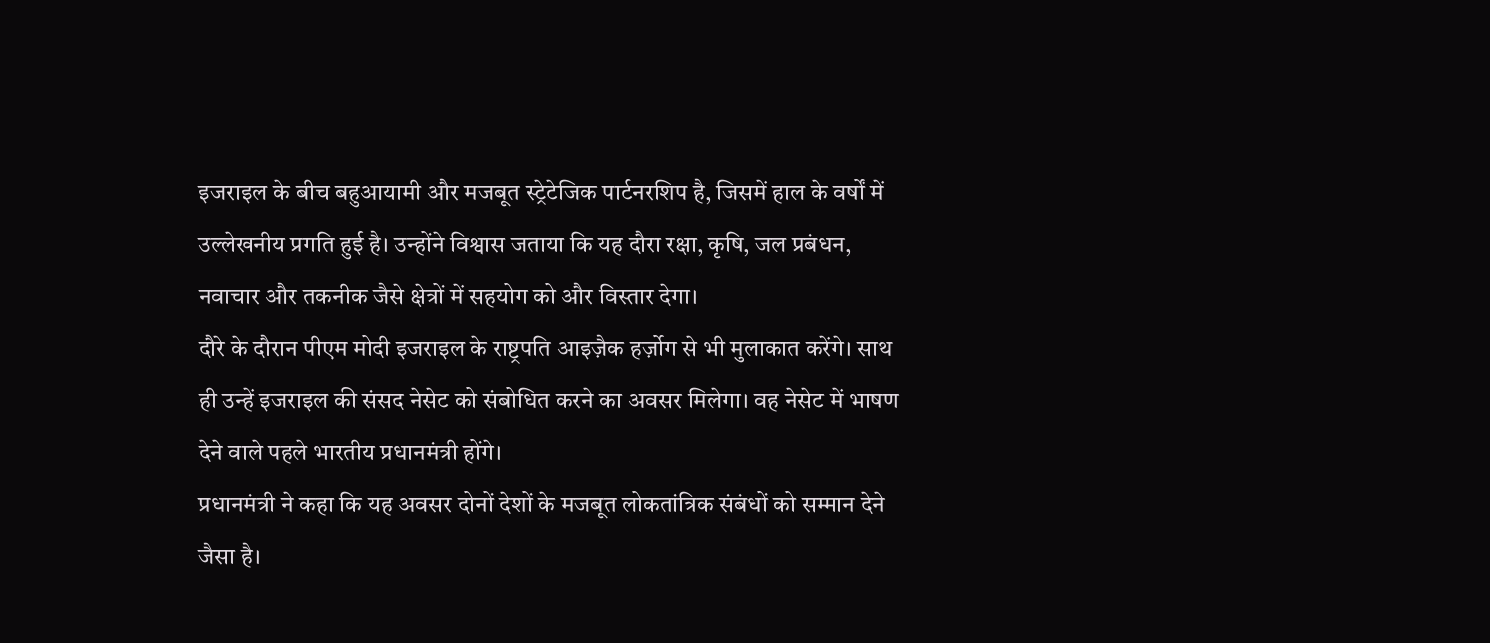इजराइल के बीच बहुआयामी और मजबूत स्ट्रेटेजिक पार्टनरशिप है, जिसमें हाल के वर्षों में उल्लेखनीय प्रगति हुई है। उन्होंने विश्वास जताया कि यह दौरा रक्षा, कृषि, जल प्रबंधन, नवाचार और तकनीक जैसे क्षेत्रों में सहयोग को और विस्तार देगा।
दौरे के दौरान पीएम मोदी इजराइल के राष्ट्रपति आइज़ैक हर्ज़ोग से भी मुलाकात करेंगे। साथ ही उन्हें इजराइल की संसद नेसेट को संबोधित करने का अवसर मिलेगा। वह नेसेट में भाषण देने वाले पहले भारतीय प्रधानमंत्री होंगे।
प्रधानमंत्री ने कहा कि यह अवसर दोनों देशों के मजबूत लोकतांत्रिक संबंधों को सम्मान देने जैसा है।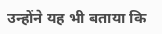उन्होंने यह भी बताया कि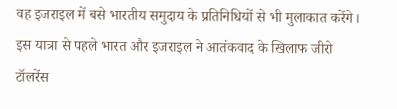वह इजराइल में बसे भारतीय समुदाय के प्रतिनिधियों से भी मुलाकात करेंगे।
इस यात्रा से पहले भारत और इजराइल ने आतंकवाद के खिलाफ जीरो टॉलरेंस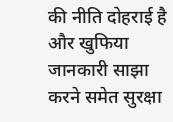की नीति दोहराई है और खुफिया जानकारी साझा करने समेत सुरक्षा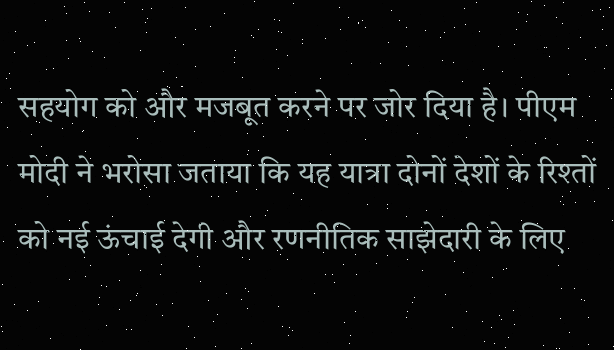सहयोग को और मजबूत करने पर जोर दिया है। पीएम मोदी ने भरोसा जताया कि यह यात्रा दोनों देशों के रिश्तों को नई ऊंचाई देगी और रणनीतिक साझेदारी के लिए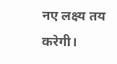नए लक्ष्य तय करेगी।